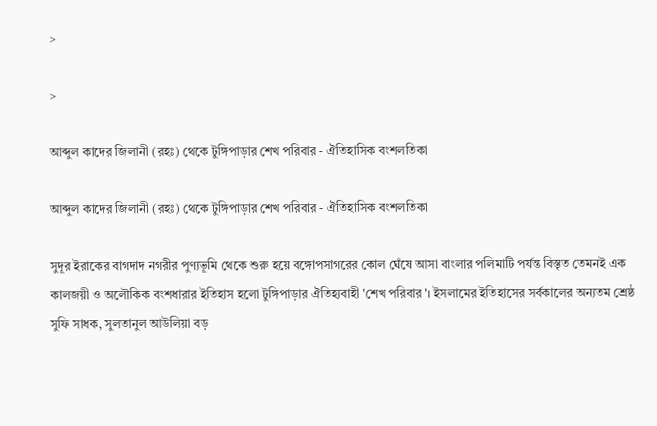>

>

আব্দুল কাদের জিলানী (রহঃ) থেকে টুঙ্গিপাড়ার শেখ পরিবার - ঐতিহাসিক বংশলতিকা

আব্দুল কাদের জিলানী (রহঃ) থেকে টুঙ্গিপাড়ার শেখ পরিবার - ঐতিহাসিক বংশলতিকা

সুদূর ইরাকের বাগদাদ নগরীর পুণ্যভূমি থেকে শুরু হয়ে বঙ্গোপসাগরের কোল ঘেঁষে আসা বাংলার পলিমাটি পর্যন্ত বিস্তৃত তেমনই এক কালজয়ী ও অলৌকিক বংশধারার ইতিহাস হলো টুঙ্গিপাড়ার ঐতিহ্যবাহী 'শেখ পরিবার'। ইসলামের ইতিহাসের সর্বকালের অন্যতম শ্রেষ্ঠ সুফি সাধক, সুলতানুল আউলিয়া বড়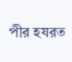পীর হযরত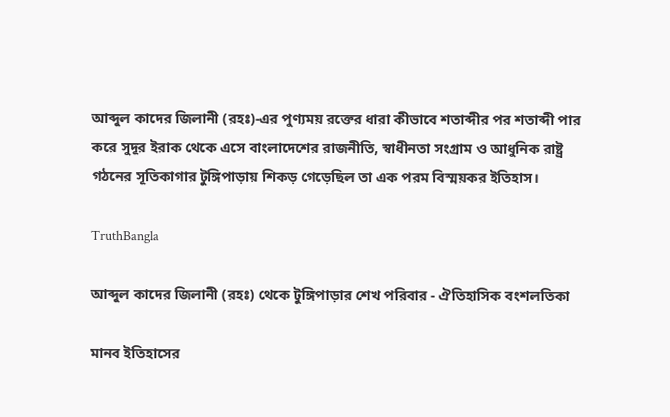আব্দুল কাদের জিলানী (রহঃ)-এর পুণ্যময় রক্তের ধারা কীভাবে শতাব্দীর পর শতাব্দী পার করে সুদূর ইরাক থেকে এসে বাংলাদেশের রাজনীতি, স্বাধীনতা সংগ্রাম ও আধুনিক রাষ্ট্র গঠনের সূতিকাগার টুঙ্গিপাড়ায় শিকড় গেড়েছিল তা এক পরম বিস্ময়কর ইতিহাস।

TruthBangla

আব্দুল কাদের জিলানী (রহঃ) থেকে টুঙ্গিপাড়ার শেখ পরিবার - ঐতিহাসিক বংশলতিকা

মানব ইতিহাসের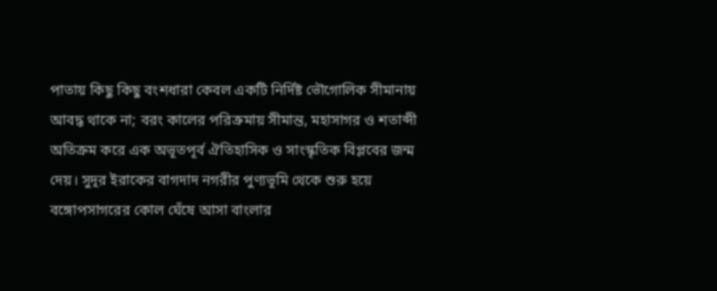পাতায় কিছু কিছু বংশধারা কেবল একটি নির্দিষ্ট ভৌগোলিক সীমানায় আবদ্ধ থাকে না; বরং কালের পরিক্রমায় সীমান্ত, মহাসাগর ও শতাব্দী অতিক্রম করে এক অভূতপূর্ব ঐতিহাসিক ও সাংস্কৃতিক বিপ্লবের জন্ম দেয়। সুদূর ইরাকের বাগদাদ নগরীর পুণ্যভূমি থেকে শুরু হয়ে বঙ্গোপসাগরের কোল ঘেঁষে আসা বাংলার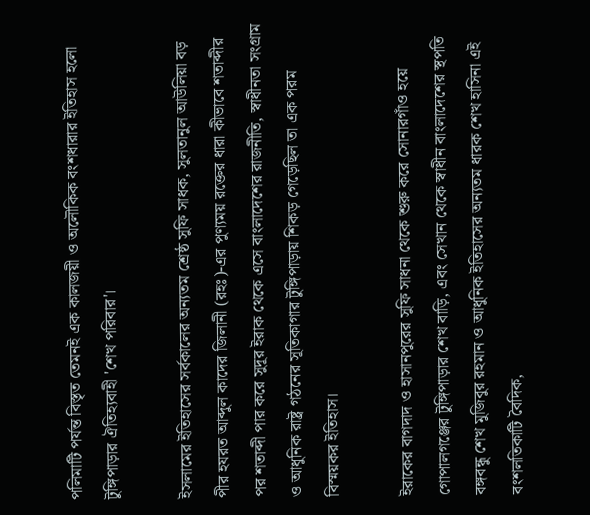পলিমাটি পর্যন্ত বিস্তৃত তেমনই এক কালজয়ী ও অলৌকিক বংশধারার ইতিহাস হলো টুঙ্গিপাড়ার ঐতিহ্যবাহী 'শেখ পরিবার'।

ইসলামের ইতিহাসের সর্বকালের অন্যতম শ্রেষ্ঠ সুফি সাধক, সুলতানুল আউলিয়া বড় পীর হযরত আব্দুল কাদের জিলানী (রহঃ)-এর পুণ্যময় রক্তের ধারা কীভাবে শতাব্দীর পর শতাব্দী পার করে সুদূর ইরাক থেকে এসে বাংলাদেশের রাজনীতি, স্বাধীনতা সংগ্রাম ও আধুনিক রাষ্ট্র গঠনের সূতিকাগার টুঙ্গিপাড়ায় শিকড় গেড়েছিল তা এক পরম বিস্ময়কর ইতিহাস।

ইরাকের বাগদাদ ও হাসানপুরের সুফি সাধনা থেকে শুরু করে সোনারগাঁও হয়ে গোপালগঞ্জের টুঙ্গিপাড়ার শেখ বাড়ি, এবং সেখান থেকে স্বাধীন বাংলাদেশের স্থপতি বঙ্গবন্ধু শেখ মুজিবুর রহমান ও আধুনিক ইতিহাসের অন্যতম ধারক শেখ হাসিনা এই বংশলতিকাটি বৈদিক,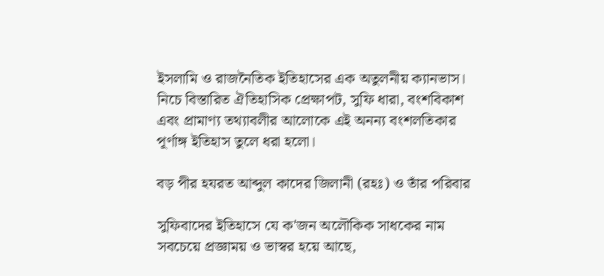ইসলামি ও রাজনৈতিক ইতিহাসের এক অতুলনীয় ক্যানভাস। নিচে বিস্তারিত ঐতিহাসিক প্রেক্ষাপট, সুফি ধারা, বংশবিকাশ এবং প্রামাণ্য তথ্যাবলীর আলোকে এই অনন্য বংশলতিকার পূর্ণাঙ্গ ইতিহাস তুলে ধরা হলো।

বড় পীর হযরত আব্দুল কাদের জিলানী (রহঃ) ও তাঁর পরিবার

সুফিবাদের ইতিহাসে যে ক'জন অলৌকিক সাধকের নাম সবচেয়ে প্রজ্ঞাময় ও ভাস্বর হয়ে আছে,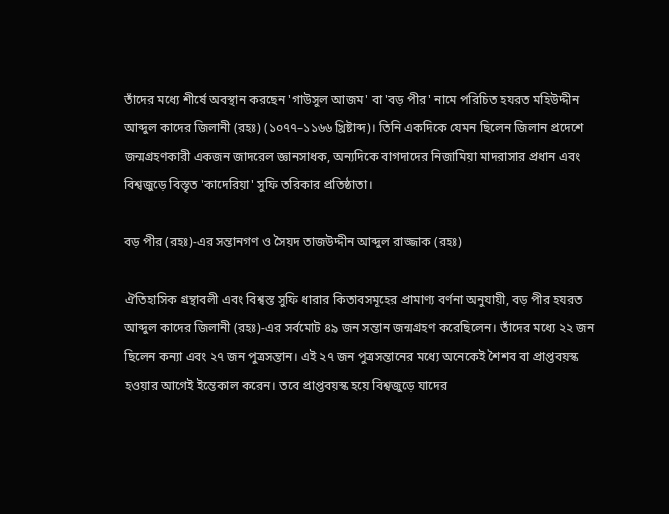তাঁদের মধ্যে শীর্ষে অবস্থান করছেন 'গাউসুল আজম' বা 'বড় পীর' নামে পরিচিত হযরত মহিউদ্দীন আব্দুল কাদের জিলানী (রহঃ) (১০৭৭–১১৬৬ খ্রিষ্টাব্দ)। তিনি একদিকে যেমন ছিলেন জিলান প্রদেশে জন্মগ্রহণকারী একজন জাদরেল জ্ঞানসাধক, অন্যদিকে বাগদাদের নিজামিয়া মাদরাসার প্রধান এবং বিশ্বজুড়ে বিস্তৃত 'কাদেরিয়া' সুফি তরিকার প্রতিষ্ঠাতা।

বড় পীর (রহঃ)-এর সন্তানগণ ও সৈয়দ তাজউদ্দীন আব্দুল রাজ্জাক (রহঃ)

ঐতিহাসিক গ্রন্থাবলী এবং বিশ্বস্ত সুফি ধারার কিতাবসমূহের প্রামাণ্য বর্ণনা অনুযায়ী, বড় পীর হযরত আব্দুল কাদের জিলানী (রহঃ)-এর সর্বমোট ৪৯ জন সন্তান জন্মগ্রহণ করেছিলেন। তাঁদের মধ্যে ২২ জন ছিলেন কন্যা এবং ২৭ জন পুত্রসন্তান। এই ২৭ জন পুত্রসন্তানের মধ্যে অনেকেই শৈশব বা প্রাপ্তবয়স্ক হওয়ার আগেই ইন্তেকাল করেন। তবে প্রাপ্তবয়স্ক হয়ে বিশ্বজুড়ে যাদের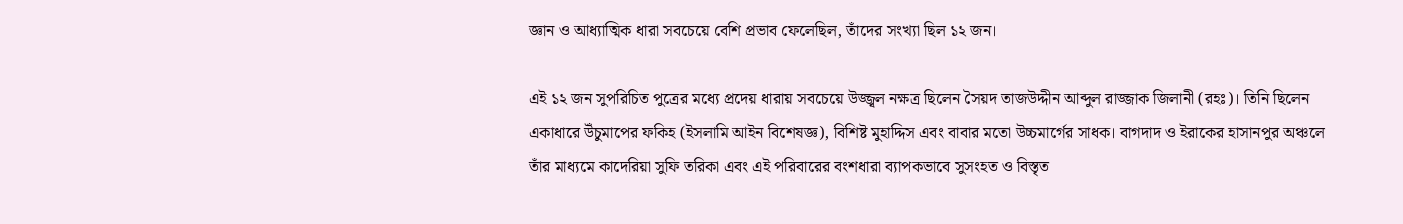জ্ঞান ও আধ্যাত্মিক ধারা সবচেয়ে বেশি প্রভাব ফেলেছিল, তাঁদের সংখ্যা ছিল ১২ জন।

এই ১২ জন সুপরিচিত পুত্রের মধ্যে প্রদেয় ধারায় সবচেয়ে উজ্জ্বল নক্ষত্র ছিলেন সৈয়দ তাজউদ্দীন আব্দুল রাজ্জাক জিলানী (রহঃ)। তিনি ছিলেন একাধারে উঁচুমাপের ফকিহ (ইসলামি আইন বিশেষজ্ঞ), বিশিষ্ট মুহাদ্দিস এবং বাবার মতো উচ্চমার্গের সাধক। বাগদাদ ও ইরাকের হাসানপুর অঞ্চলে তাঁর মাধ্যমে কাদেরিয়া সুফি তরিকা এবং এই পরিবারের বংশধারা ব্যাপকভাবে সুসংহত ও বিস্তৃত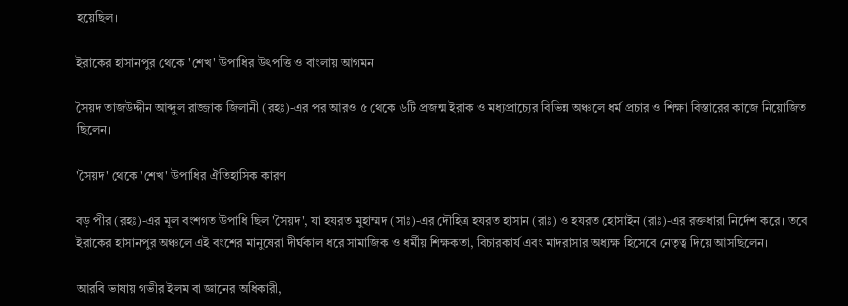হয়েছিল।

ইরাকের হাসানপুর থেকে 'শেখ' উপাধির উৎপত্তি ও বাংলায় আগমন

সৈয়দ তাজউদ্দীন আব্দুল রাজ্জাক জিলানী (রহঃ)-এর পর আরও ৫ থেকে ৬টি প্রজন্ম ইরাক ও মধ্যপ্রাচ্যের বিভিন্ন অঞ্চলে ধর্ম প্রচার ও শিক্ষা বিস্তারের কাজে নিয়োজিত ছিলেন।

'সৈয়দ' থেকে 'শেখ' উপাধির ঐতিহাসিক কারণ

বড় পীর (রহঃ)-এর মূল বংশগত উপাধি ছিল 'সৈয়দ', যা হযরত মুহাম্মদ (সাঃ)-এর দৌহিত্র হযরত হাসান (রাঃ) ও হযরত হোসাইন (রাঃ)-এর রক্তধারা নির্দেশ করে। তবে ইরাকের হাসানপুর অঞ্চলে এই বংশের মানুষেরা দীর্ঘকাল ধরে সামাজিক ও ধর্মীয় শিক্ষকতা, বিচারকার্য এবং মাদরাসার অধ্যক্ষ হিসেবে নেতৃত্ব দিয়ে আসছিলেন।

আরবি ভাষায় গভীর ইলম বা জ্ঞানের অধিকারী,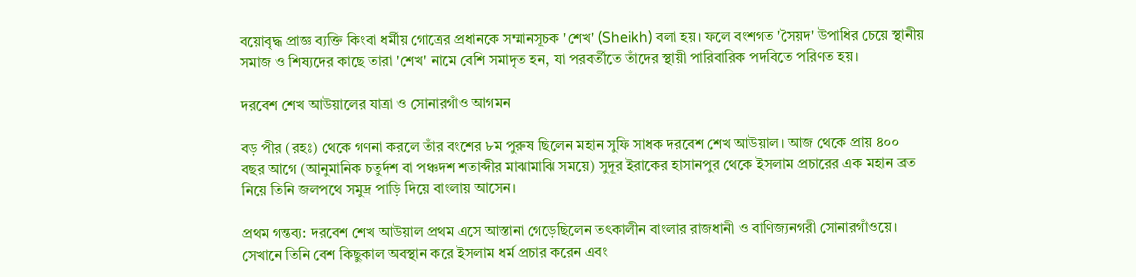বয়োবৃদ্ধ প্রাজ্ঞ ব্যক্তি কিংবা ধর্মীয় গোত্রের প্রধানকে সম্মানসূচক 'শেখ' (Sheikh) বলা হয়। ফলে বংশগত 'সৈয়দ' উপাধির চেয়ে স্থানীয় সমাজ ও শিষ্যদের কাছে তারা 'শেখ' নামে বেশি সমাদৃত হন, যা পরবর্তীতে তাঁদের স্থায়ী পারিবারিক পদবিতে পরিণত হয়।

দরবেশ শেখ আউয়ালের যাত্রা ও সোনারগাঁও আগমন

বড় পীর (রহঃ) থেকে গণনা করলে তাঁর বংশের ৮ম পুরুষ ছিলেন মহান সুফি সাধক দরবেশ শেখ আউয়াল। আজ থেকে প্রায় ৪০০ বছর আগে (আনুমানিক চতুর্দশ বা পঞ্চদশ শতাব্দীর মাঝামাঝি সময়ে) সুদূর ইরাকের হাসানপুর থেকে ইসলাম প্রচারের এক মহান ব্রত নিয়ে তিনি জলপথে সমুদ্র পাড়ি দিয়ে বাংলায় আসেন।

প্রথম গন্তব্য: দরবেশ শেখ আউয়াল প্রথম এসে আস্তানা গেড়েছিলেন তৎকালীন বাংলার রাজধানী ও বাণিজ্যনগরী সোনারগাঁওয়ে। সেখানে তিনি বেশ কিছুকাল অবস্থান করে ইসলাম ধর্ম প্রচার করেন এবং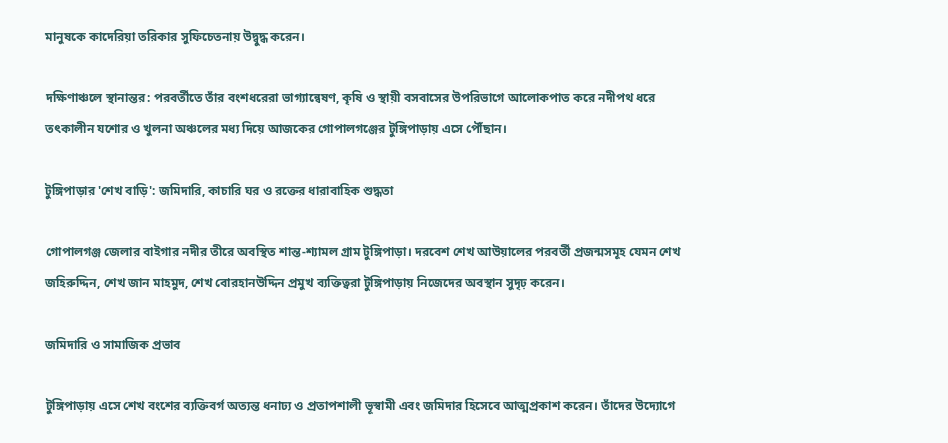মানুষকে কাদেরিয়া তরিকার সুফিচেতনায় উদ্বুদ্ধ করেন।

দক্ষিণাঞ্চলে স্থানান্তর: পরবর্তীতে তাঁর বংশধরেরা ভাগ্যান্বেষণ, কৃষি ও স্থায়ী বসবাসের উপরিভাগে আলোকপাত করে নদীপথ ধরে তৎকালীন যশোর ও খুলনা অঞ্চলের মধ্য দিয়ে আজকের গোপালগঞ্জের টুঙ্গিপাড়ায় এসে পৌঁছান।

টুঙ্গিপাড়ার 'শেখ বাড়ি': জমিদারি, কাচারি ঘর ও রক্তের ধারাবাহিক শুদ্ধতা

গোপালগঞ্জ জেলার বাইগার নদীর তীরে অবস্থিত শান্ত-শ্যামল গ্রাম টুঙ্গিপাড়া। দরবেশ শেখ আউয়ালের পরবর্তী প্রজন্মসমূহ যেমন শেখ জহিরুদ্দিন, শেখ জান মাহমুদ, শেখ বোরহানউদ্দিন প্রমুখ ব্যক্তিত্বরা টুঙ্গিপাড়ায় নিজেদের অবস্থান সুদৃঢ় করেন।

জমিদারি ও সামাজিক প্রভাব

টুঙ্গিপাড়ায় এসে শেখ বংশের ব্যক্তিবর্গ অত্যন্ত ধনাঢ্য ও প্রতাপশালী ভূস্বামী এবং জমিদার হিসেবে আত্মপ্রকাশ করেন। তাঁদের উদ্যোগে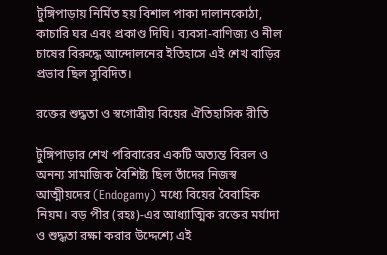টুঙ্গিপাড়ায় নির্মিত হয় বিশাল পাকা দালানকোঠা, কাচারি ঘর এবং প্রকাণ্ড দিঘি। ব্যবসা-বাণিজ্য ও নীল চাষের বিরুদ্ধে আন্দোলনের ইতিহাসে এই শেখ বাড়ির প্রভাব ছিল সুবিদিত।

রক্তের শুদ্ধতা ও স্বগোত্রীয় বিয়ের ঐতিহাসিক রীতি

টুঙ্গিপাড়ার শেখ পরিবারের একটি অত্যন্ত বিরল ও অনন্য সামাজিক বৈশিষ্ট্য ছিল তাঁদের নিজস্ব আত্মীয়দের (Endogamy) মধ্যে বিয়ের বৈবাহিক নিয়ম। বড় পীর (রহঃ)-এর আধ্যাত্মিক রক্তের মর্যাদা ও শুদ্ধতা রক্ষা করার উদ্দেশ্যে এই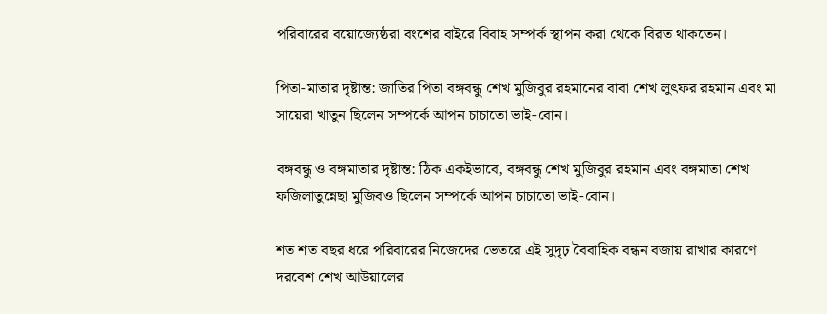পরিবারের বয়োজ্যেষ্ঠরা বংশের বাইরে বিবাহ সম্পর্ক স্থাপন করা থেকে বিরত থাকতেন।

পিতা-মাতার দৃষ্টান্ত: জাতির পিতা বঙ্গবন্ধু শেখ মুজিবুর রহমানের বাবা শেখ লুৎফর রহমান এবং মা সায়েরা খাতুন ছিলেন সম্পর্কে আপন চাচাতো ভাই-বোন।

বঙ্গবন্ধু ও বঙ্গমাতার দৃষ্টান্ত: ঠিক একইভাবে, বঙ্গবন্ধু শেখ মুজিবুর রহমান এবং বঙ্গমাতা শেখ ফজিলাতুন্নেছা মুজিবও ছিলেন সম্পর্কে আপন চাচাতো ভাই-বোন।

শত শত বছর ধরে পরিবারের নিজেদের ভেতরে এই সুদৃঢ় বৈবাহিক বন্ধন বজায় রাখার কারণে দরবেশ শেখ আউয়ালের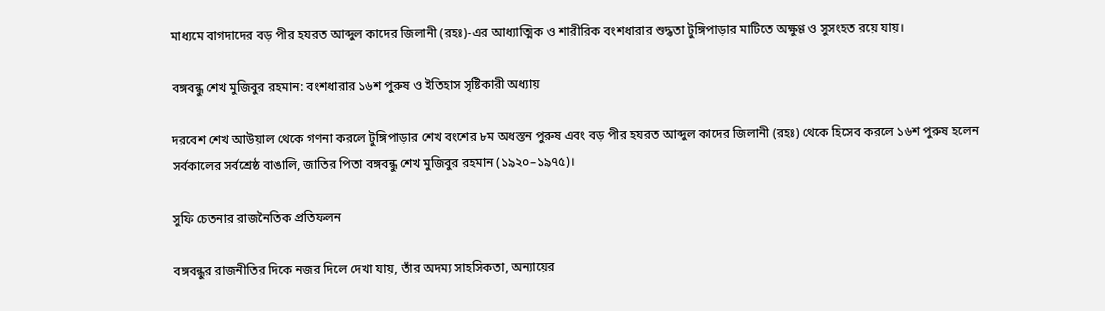মাধ্যমে বাগদাদের বড় পীর হযরত আব্দুল কাদের জিলানী (রহঃ)-এর আধ্যাত্মিক ও শারীরিক বংশধারার শুদ্ধতা টুঙ্গিপাড়ার মাটিতে অক্ষুণ্ণ ও সুসংহত রয়ে যায়।

বঙ্গবন্ধু শেখ মুজিবুর রহমান: বংশধারার ১৬শ পুরুষ ও ইতিহাস সৃষ্টিকারী অধ্যায়

দরবেশ শেখ আউয়াল থেকে গণনা করলে টুঙ্গিপাড়ার শেখ বংশের ৮ম অধস্তন পুরুষ এবং বড় পীর হযরত আব্দুল কাদের জিলানী (রহঃ) থেকে হিসেব করলে ১৬শ পুরুষ হলেন সর্বকালের সর্বশ্রেষ্ঠ বাঙালি, জাতির পিতা বঙ্গবন্ধু শেখ মুজিবুর রহমান (১৯২০–১৯৭৫)।

সুফি চেতনার রাজনৈতিক প্রতিফলন

বঙ্গবন্ধুর রাজনীতির দিকে নজর দিলে দেখা যায়, তাঁর অদম্য সাহসিকতা, অন্যায়ের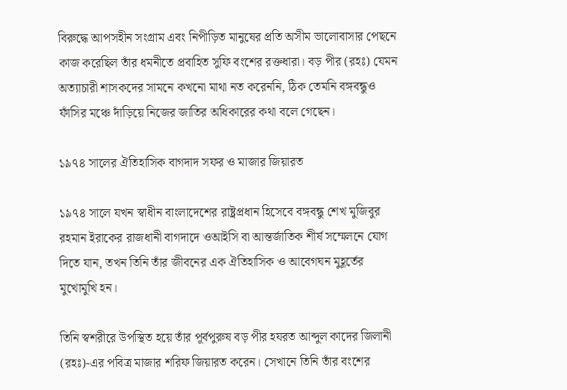বিরুদ্ধে আপসহীন সংগ্রাম এবং নিপীড়িত মানুষের প্রতি অসীম ভালোবাসার পেছনে কাজ করেছিল তাঁর ধমনীতে প্রবাহিত সুফি বংশের রক্তধারা। বড় পীর (রহঃ) যেমন অত্যাচারী শাসকদের সামনে কখনো মাথা নত করেননি, ঠিক তেমনি বঙ্গবন্ধুও ফাঁসির মঞ্চে দাঁড়িয়ে নিজের জাতির অধিকারের কথা বলে গেছেন।

১৯৭৪ সালের ঐতিহাসিক বাগদাদ সফর ও মাজার জিয়ারত

১৯৭৪ সালে যখন স্বাধীন বাংলাদেশের রাষ্ট্রপ্রধান হিসেবে বঙ্গবন্ধু শেখ মুজিবুর রহমান ইরাকের রাজধানী বাগদাদে ওআইসি বা আন্তর্জাতিক শীর্ষ সম্মেলনে যোগ দিতে যান, তখন তিনি তাঁর জীবনের এক ঐতিহাসিক ও আবেগঘন মুহূর্তের মুখোমুখি হন।

তিনি স্বশরীরে উপস্থিত হয়ে তাঁর পূর্বপুরুষ বড় পীর হযরত আব্দুল কাদের জিলানী (রহঃ)-এর পবিত্র মাজার শরিফ জিয়ারত করেন। সেখানে তিনি তাঁর বংশের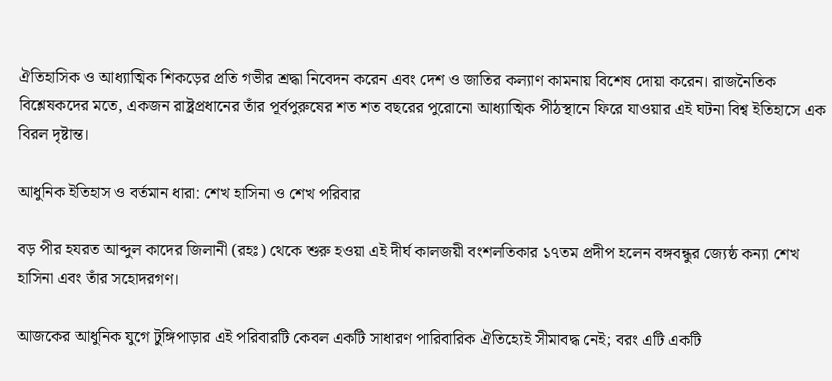ঐতিহাসিক ও আধ্যাত্মিক শিকড়ের প্রতি গভীর শ্রদ্ধা নিবেদন করেন এবং দেশ ও জাতির কল্যাণ কামনায় বিশেষ দোয়া করেন। রাজনৈতিক বিশ্লেষকদের মতে, একজন রাষ্ট্রপ্রধানের তাঁর পূর্বপুরুষের শত শত বছরের পুরোনো আধ্যাত্মিক পীঠস্থানে ফিরে যাওয়ার এই ঘটনা বিশ্ব ইতিহাসে এক বিরল দৃষ্টান্ত।

আধুনিক ইতিহাস ও বর্তমান ধারা: শেখ হাসিনা ও শেখ পরিবার

বড় পীর হযরত আব্দুল কাদের জিলানী (রহঃ) থেকে শুরু হওয়া এই দীর্ঘ কালজয়ী বংশলতিকার ১৭তম প্রদীপ হলেন বঙ্গবন্ধুর জ্যেষ্ঠ কন্যা শেখ হাসিনা এবং তাঁর সহোদরগণ।

আজকের আধুনিক যুগে টুঙ্গিপাড়ার এই পরিবারটি কেবল একটি সাধারণ পারিবারিক ঐতিহ্যেই সীমাবদ্ধ নেই; বরং এটি একটি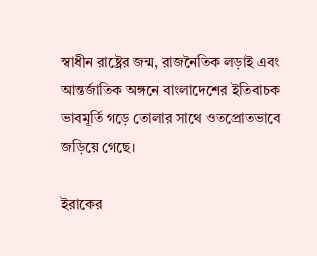স্বাধীন রাষ্ট্রের জন্ম, রাজনৈতিক লড়াই এবং আন্তর্জাতিক অঙ্গনে বাংলাদেশের ইতিবাচক ভাবমূর্তি গড়ে তোলার সাথে ওতপ্রোতভাবে জড়িয়ে গেছে।

ইরাকের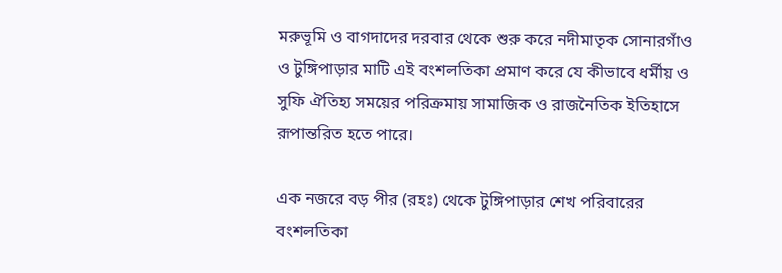মরুভূমি ও বাগদাদের দরবার থেকে শুরু করে নদীমাতৃক সোনারগাঁও ও টুঙ্গিপাড়ার মাটি এই বংশলতিকা প্রমাণ করে যে কীভাবে ধর্মীয় ও সুফি ঐতিহ্য সময়ের পরিক্রমায় সামাজিক ও রাজনৈতিক ইতিহাসে রূপান্তরিত হতে পারে।

এক নজরে বড় পীর (রহঃ) থেকে টুঙ্গিপাড়ার শেখ পরিবারের বংশলতিকা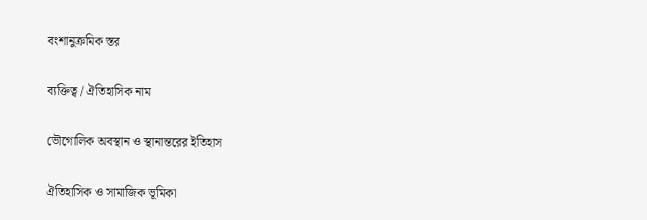বংশানুক্রমিক স্তর

ব্যক্তিত্ব / ঐতিহাসিক নাম

ভৌগোলিক অবস্থান ও স্থানান্তরের ইতিহাস

ঐতিহাসিক ও সামাজিক ভূমিকা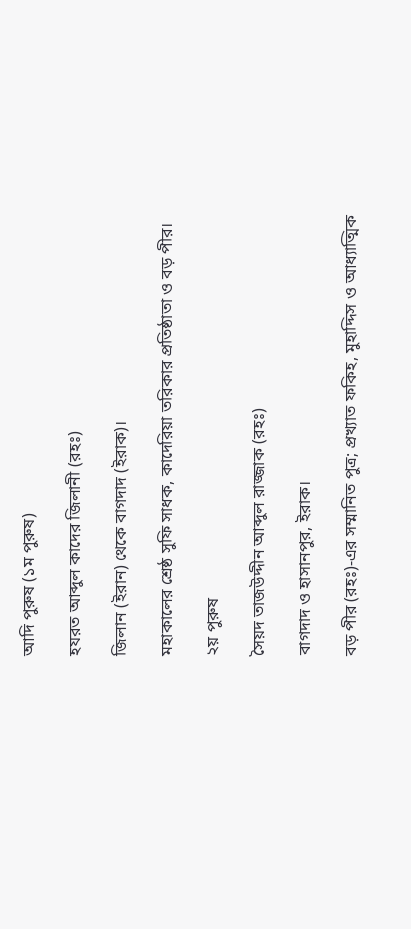আদি পুরুষ (১ম পুরুষ)

হযরত আব্দুল কাদের জিলানী (রহঃ)

জিলান (ইরান) থেকে বাগদাদ (ইরাক)।

মহাকালের শ্রেষ্ঠ সুফি সাধক, কাদেরিয়া তরিকার প্রতিষ্ঠাতা ও বড় পীর।

২য় পুরুষ

সৈয়দ তাজউদ্দীন আব্দুল রাজ্জাক (রহঃ)

বাগদাদ ও হাসানপুর, ইরাক।

বড় পীর (রহঃ)-এর সম্মানিত পুত্র; প্রখ্যাত ফকিহ, মুহাদ্দিস ও আধ্যাত্মিক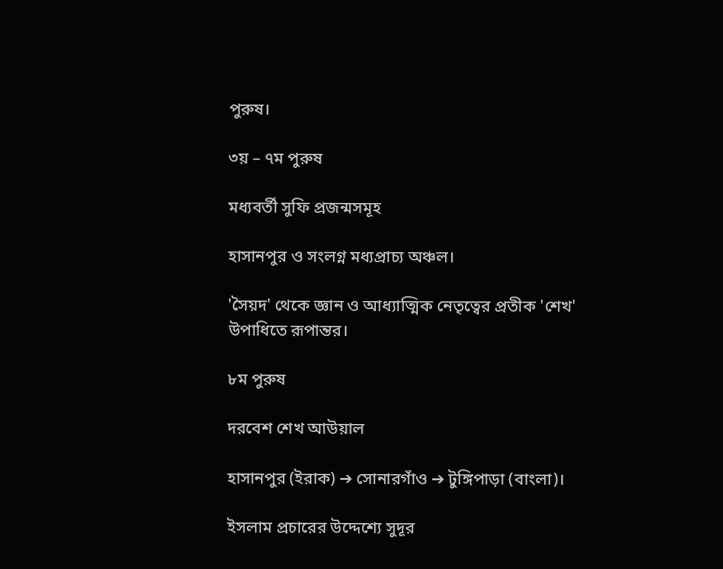পুরুষ।

৩য় – ৭ম পুরুষ

মধ্যবর্তী সুফি প্রজন্মসমূহ

হাসানপুর ও সংলগ্ন মধ্যপ্রাচ্য অঞ্চল।

'সৈয়দ' থেকে জ্ঞান ও আধ্যাত্মিক নেতৃত্বের প্রতীক 'শেখ' উপাধিতে রূপান্তর।

৮ম পুরুষ

দরবেশ শেখ আউয়াল

হাসানপুর (ইরাক) ➔ সোনারগাঁও ➔ টুঙ্গিপাড়া (বাংলা)।

ইসলাম প্রচারের উদ্দেশ্যে সুদূর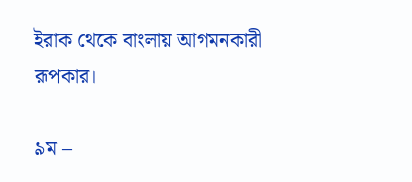ইরাক থেকে বাংলায় আগমনকারী রূপকার।

৯ম –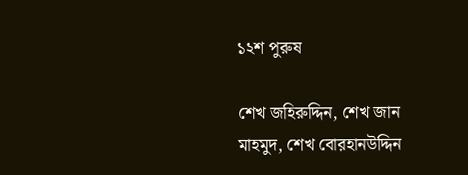১২শ পুরুষ

শেখ জহিরুদ্দিন, শেখ জান মাহমুদ, শেখ বোরহানউদ্দিন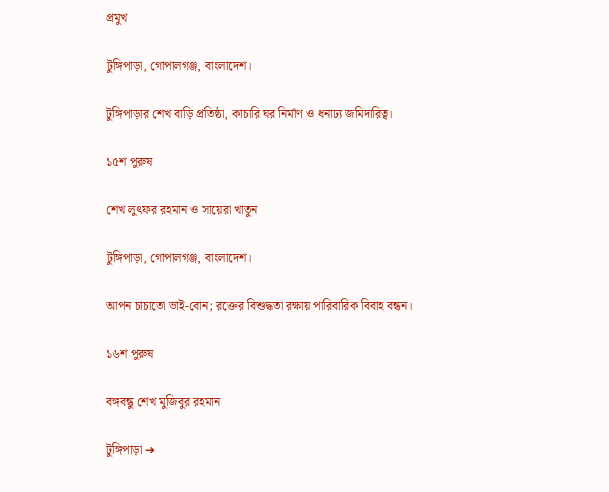প্রমুখ

টুঙ্গিপাড়া, গোপালগঞ্জ, বাংলাদেশ।

টুঙ্গিপাড়ার শেখ বাড়ি প্রতিষ্ঠা, কাচারি ঘর নির্মাণ ও ধনাঢ্য জমিদারিত্ব।

১৫শ পুরুষ

শেখ লুৎফর রহমান ও সায়েরা খাতুন

টুঙ্গিপাড়া, গোপালগঞ্জ, বাংলাদেশ।

আপন চাচাতো ভাই-বোন; রক্তের বিশুদ্ধতা রক্ষায় পারিবারিক বিবাহ বন্ধন।

১৬শ পুরুষ

বঙ্গবন্ধু শেখ মুজিবুর রহমান

টুঙ্গিপাড়া ➔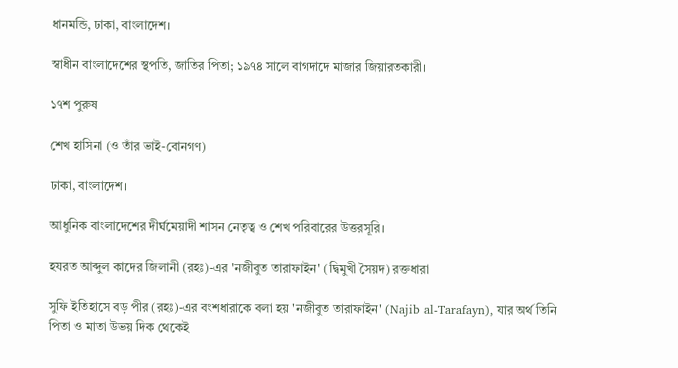ধানমন্ডি, ঢাকা, বাংলাদেশ।

স্বাধীন বাংলাদেশের স্থপতি, জাতির পিতা; ১৯৭৪ সালে বাগদাদে মাজার জিয়ারতকারী।

১৭শ পুরুষ

শেখ হাসিনা (ও তাঁর ভাই-বোনগণ)

ঢাকা, বাংলাদেশ।

আধুনিক বাংলাদেশের দীর্ঘমেয়াদী শাসন নেতৃত্ব ও শেখ পরিবারের উত্তরসূরি।

হযরত আব্দুল কাদের জিলানী (রহঃ)-এর 'নজীবুত তারাফাইন' (দ্বিমুখী সৈয়দ) রক্তধারা

সুফি ইতিহাসে বড় পীর (রহঃ)-এর বংশধারাকে বলা হয় 'নজীবুত তারাফাইন' (Najib al-Tarafayn), যার অর্থ তিনি পিতা ও মাতা উভয় দিক থেকেই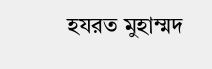হযরত মুহাম্মদ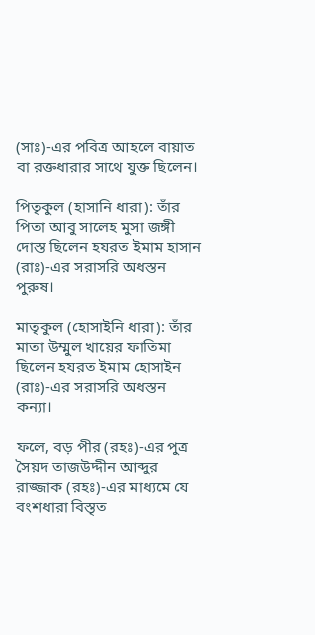(সাঃ)-এর পবিত্র আহলে বায়াত বা রক্তধারার সাথে যুক্ত ছিলেন।

পিতৃকুল (হাসানি ধারা): তাঁর পিতা আবু সালেহ মুসা জঙ্গী দোস্ত ছিলেন হযরত ইমাম হাসান (রাঃ)-এর সরাসরি অধস্তন পুরুষ।

মাতৃকুল (হোসাইনি ধারা): তাঁর মাতা উম্মুল খায়ের ফাতিমা ছিলেন হযরত ইমাম হোসাইন (রাঃ)-এর সরাসরি অধস্তন কন্যা।

ফলে, বড় পীর (রহঃ)-এর পুত্র সৈয়দ তাজউদ্দীন আব্দুর রাজ্জাক (রহঃ)-এর মাধ্যমে যে বংশধারা বিস্তৃত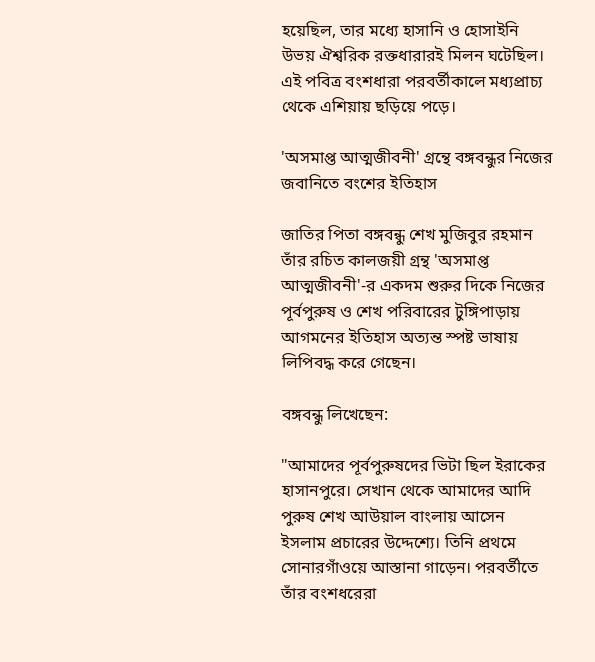হয়েছিল, তার মধ্যে হাসানি ও হোসাইনি উভয় ঐশ্বরিক রক্তধারারই মিলন ঘটেছিল। এই পবিত্র বংশধারা পরবর্তীকালে মধ্যপ্রাচ্য থেকে এশিয়ায় ছড়িয়ে পড়ে।

'অসমাপ্ত আত্মজীবনী' গ্রন্থে বঙ্গবন্ধুর নিজের জবানিতে বংশের ইতিহাস

জাতির পিতা বঙ্গবন্ধু শেখ মুজিবুর রহমান তাঁর রচিত কালজয়ী গ্রন্থ 'অসমাপ্ত আত্মজীবনী'-র একদম শুরুর দিকে নিজের পূর্বপুরুষ ও শেখ পরিবারের টুঙ্গিপাড়ায় আগমনের ইতিহাস অত্যন্ত স্পষ্ট ভাষায় লিপিবদ্ধ করে গেছেন।

বঙ্গবন্ধু লিখেছেন:

"আমাদের পূর্বপুরুষদের ভিটা ছিল ইরাকের হাসানপুরে। সেখান থেকে আমাদের আদি পুরুষ শেখ আউয়াল বাংলায় আসেন ইসলাম প্রচারের উদ্দেশ্যে। তিনি প্রথমে সোনারগাঁওয়ে আস্তানা গাড়েন। পরবর্তীতে তাঁর বংশধরেরা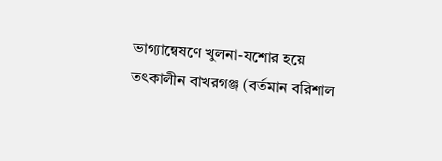ভাগ্যান্বেষণে খুলনা-যশোর হয়ে তৎকালীন বাখরগঞ্জ (বর্তমান বরিশাল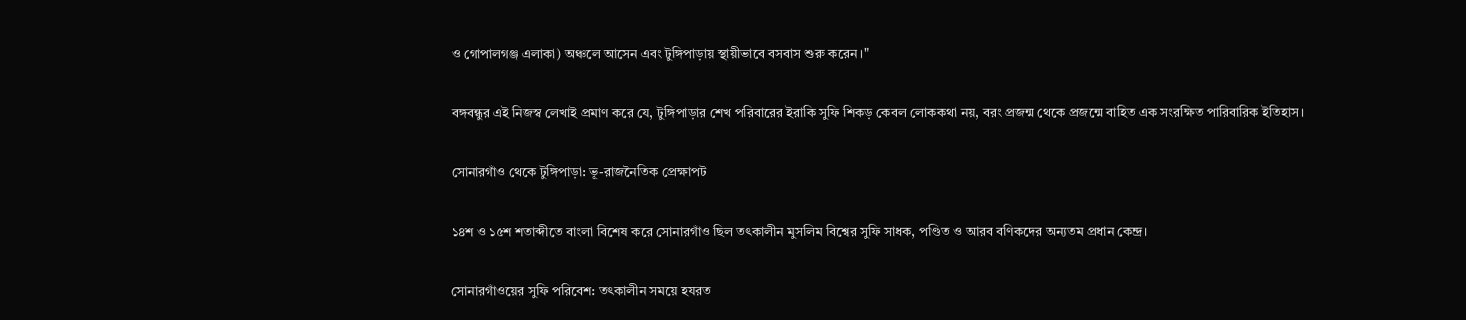ও গোপালগঞ্জ এলাকা) অঞ্চলে আসেন এবং টুঙ্গিপাড়ায় স্থায়ীভাবে বসবাস শুরু করেন।"

বঙ্গবন্ধুর এই নিজস্ব লেখাই প্রমাণ করে যে, টুঙ্গিপাড়ার শেখ পরিবারের ইরাকি সুফি শিকড় কেবল লোককথা নয়, বরং প্রজন্ম থেকে প্রজন্মে বাহিত এক সংরক্ষিত পারিবারিক ইতিহাস।

সোনারগাঁও থেকে টুঙ্গিপাড়া: ভূ-রাজনৈতিক প্রেক্ষাপট

১৪শ ও ১৫শ শতাব্দীতে বাংলা বিশেষ করে সোনারগাঁও ছিল তৎকালীন মুসলিম বিশ্বের সুফি সাধক, পণ্ডিত ও আরব বণিকদের অন্যতম প্রধান কেন্দ্র।

সোনারগাঁওয়ের সুফি পরিবেশ: তৎকালীন সময়ে হযরত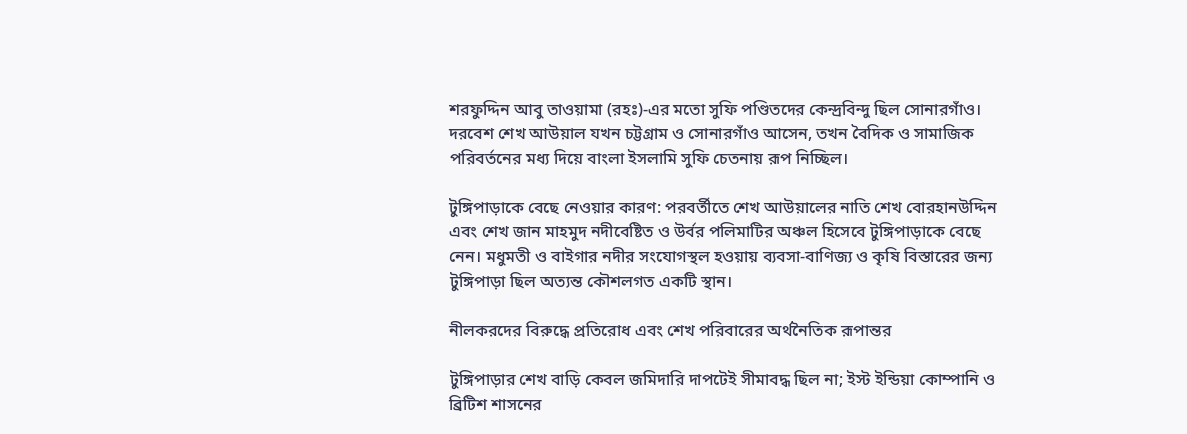শরফুদ্দিন আবু তাওয়ামা (রহঃ)-এর মতো সুফি পণ্ডিতদের কেন্দ্রবিন্দু ছিল সোনারগাঁও। দরবেশ শেখ আউয়াল যখন চট্টগ্রাম ও সোনারগাঁও আসেন, তখন বৈদিক ও সামাজিক পরিবর্তনের মধ্য দিয়ে বাংলা ইসলামি সুফি চেতনায় রূপ নিচ্ছিল।

টুঙ্গিপাড়াকে বেছে নেওয়ার কারণ: পরবর্তীতে শেখ আউয়ালের নাতি শেখ বোরহানউদ্দিন এবং শেখ জান মাহমুদ নদীবেষ্টিত ও উর্বর পলিমাটির অঞ্চল হিসেবে টুঙ্গিপাড়াকে বেছে নেন। মধুমতী ও বাইগার নদীর সংযোগস্থল হওয়ায় ব্যবসা-বাণিজ্য ও কৃষি বিস্তারের জন্য টুঙ্গিপাড়া ছিল অত্যন্ত কৌশলগত একটি স্থান।

নীলকরদের বিরুদ্ধে প্রতিরোধ এবং শেখ পরিবারের অর্থনৈতিক রূপান্তর

টুঙ্গিপাড়ার শেখ বাড়ি কেবল জমিদারি দাপটেই সীমাবদ্ধ ছিল না; ইস্ট ইন্ডিয়া কোম্পানি ও ব্রিটিশ শাসনের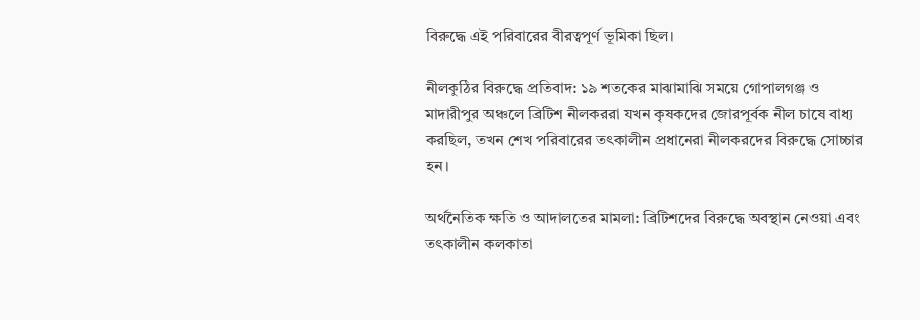বিরুদ্ধে এই পরিবারের বীরত্বপূর্ণ ভূমিকা ছিল।

নীলকুঠির বিরুদ্ধে প্রতিবাদ: ১৯ শতকের মাঝামাঝি সময়ে গোপালগঞ্জ ও মাদারীপুর অঞ্চলে ব্রিটিশ নীলকররা যখন কৃষকদের জোরপূর্বক নীল চাষে বাধ্য করছিল, তখন শেখ পরিবারের তৎকালীন প্রধানেরা নীলকরদের বিরুদ্ধে সোচ্চার হন।

অর্থনৈতিক ক্ষতি ও আদালতের মামলা: ব্রিটিশদের বিরুদ্ধে অবস্থান নেওয়া এবং তৎকালীন কলকাতা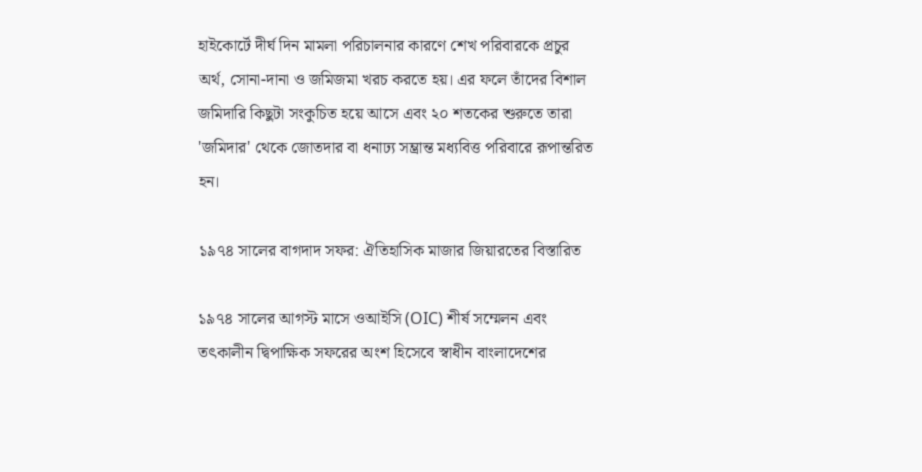হাইকোর্টে দীর্ঘ দিন মামলা পরিচালনার কারণে শেখ পরিবারকে প্রচুর অর্থ, সোনা-দানা ও জমিজমা খরচ করতে হয়। এর ফলে তাঁদের বিশাল জমিদারি কিছুটা সংকুচিত হয়ে আসে এবং ২০ শতকের শুরুতে তারা 'জমিদার' থেকে জোতদার বা ধনাঢ্য সম্ভ্রান্ত মধ্যবিত্ত পরিবারে রূপান্তরিত হন।

১৯৭৪ সালের বাগদাদ সফর: ঐতিহাসিক মাজার জিয়ারতের বিস্তারিত

১৯৭৪ সালের আগস্ট মাসে ওআইসি (OIC) শীর্ষ সম্মেলন এবং তৎকালীন দ্বিপাক্ষিক সফরের অংশ হিসেবে স্বাধীন বাংলাদেশের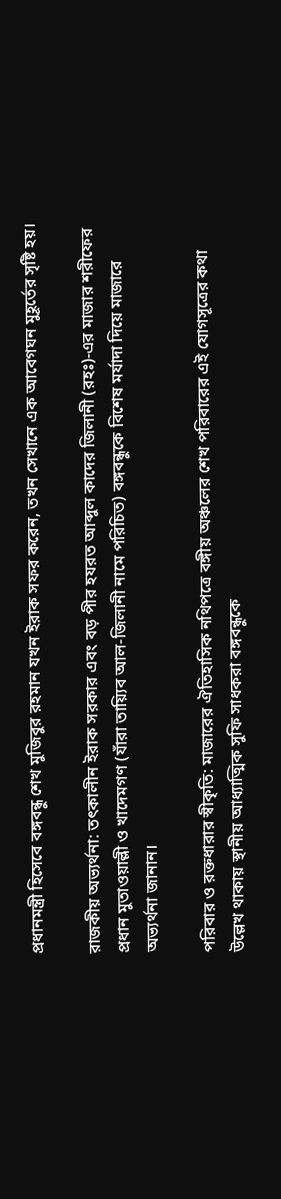প্রধানমন্ত্রী হিসেবে বঙ্গবন্ধু শেখ মুজিবুর রহমান যখন ইরাক সফর করেন, তখন সেখানে এক আবেগঘন মুহূর্তের সৃষ্টি হয়।

রাজকীয় অভ্যর্থনা: তৎকালীন ইরাক সরকার এবং বড় পীর হযরত আব্দুল কাদের জিলানী (রহঃ)-এর মাজার শরীফের প্রধান মুতাওয়াল্লী ও খাদেমগণ (যাঁরা তায়্যিব আল-জিলানী নামে পরিচিত) বঙ্গবন্ধুকে বিশেষ মর্যাদা দিয়ে মাজারে অভ্যর্থনা জানান।

পরিবার ও রক্তধারার স্বীকৃতি: মাজারের ঐতিহাসিক নথিপত্রে বঙ্গীয় অঞ্চলের শেখ পরিবারের এই যোগসূত্রের কথা উল্লেখ থাকায় স্থানীয় আধ্যাত্মিক সুফি সাধকরা বঙ্গবন্ধুকে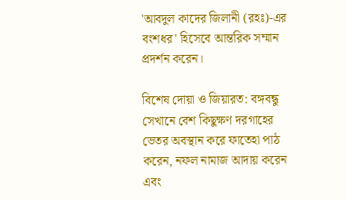'আবদুল কাদের জিলানী (রহঃ)-এর বংশধর' হিসেবে আন্তরিক সম্মান প্রদর্শন করেন।

বিশেষ দোয়া ও জিয়ারত: বঙ্গবন্ধু সেখানে বেশ কিছুক্ষণ দরগাহের ভেতর অবস্থান করে ফাতেহা পাঠ করেন, নফল নামাজ আদায় করেন এবং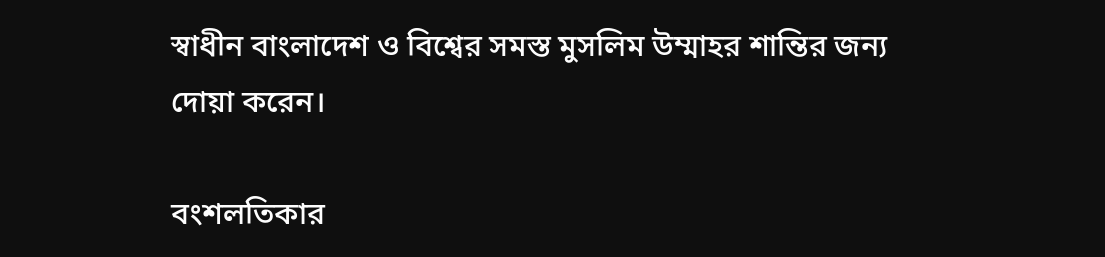স্বাধীন বাংলাদেশ ও বিশ্বের সমস্ত মুসলিম উম্মাহর শান্তির জন্য দোয়া করেন।

বংশলতিকার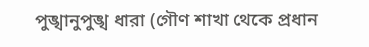পুঙ্খানুপুঙ্খ ধারা (গৌণ শাখা থেকে প্রধান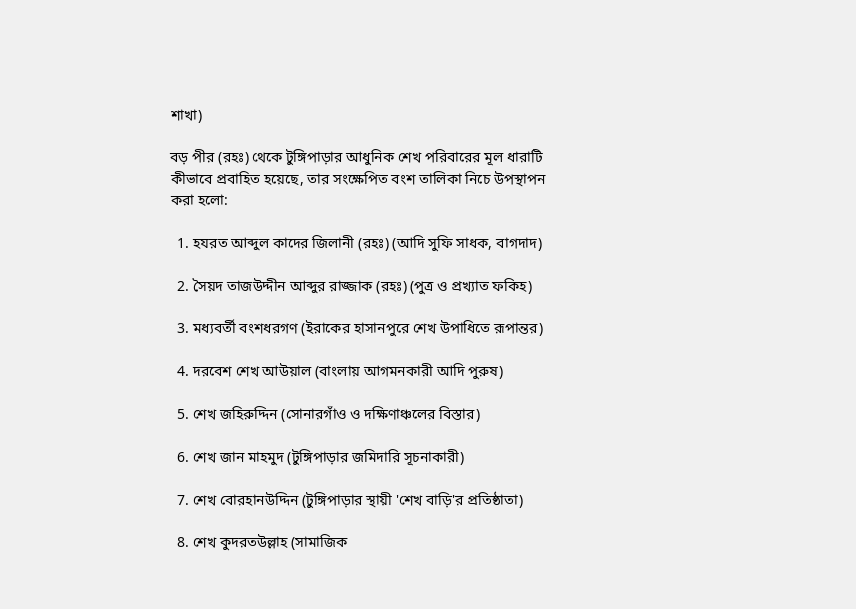শাখা)

বড় পীর (রহঃ) থেকে টুঙ্গিপাড়ার আধুনিক শেখ পরিবারের মূল ধারাটি কীভাবে প্রবাহিত হয়েছে, তার সংক্ষেপিত বংশ তালিকা নিচে উপস্থাপন করা হলো:

  1. হযরত আব্দুল কাদের জিলানী (রহঃ) (আদি সুফি সাধক, বাগদাদ)

  2. সৈয়দ তাজউদ্দীন আব্দুর রাজ্জাক (রহঃ) (পুত্র ও প্রখ্যাত ফকিহ)

  3. মধ্যবর্তী বংশধরগণ (ইরাকের হাসানপুরে শেখ উপাধিতে রূপান্তর)

  4. দরবেশ শেখ আউয়াল (বাংলায় আগমনকারী আদি পুরুষ)

  5. শেখ জহিরুদ্দিন (সোনারগাঁও ও দক্ষিণাঞ্চলের বিস্তার)

  6. শেখ জান মাহমুদ (টুঙ্গিপাড়ার জমিদারি সূচনাকারী)

  7. শেখ বোরহানউদ্দিন (টুঙ্গিপাড়ার স্থায়ী 'শেখ বাড়ি'র প্রতিষ্ঠাতা)

  8. শেখ কুদরতউল্লাহ (সামাজিক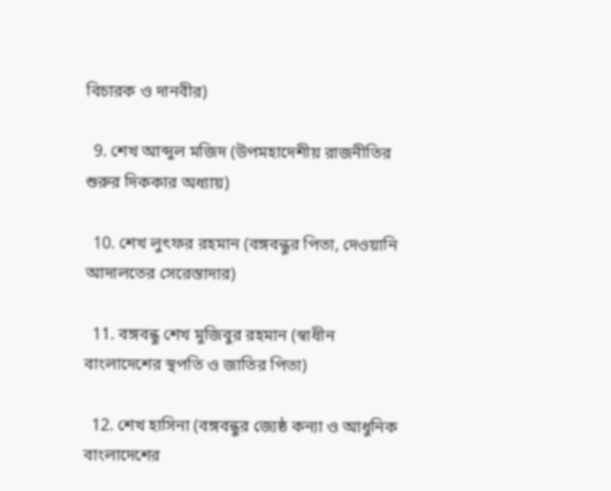বিচারক ও দানবীর)

  9. শেখ আব্দুল মজিদ (উপমহাদেশীয় রাজনীতির শুরুর দিককার অধ্যায়)

  10. শেখ লুৎফর রহমান (বঙ্গবন্ধুর পিতা, দেওয়ানি আদালতের সেরেস্তাদার)

  11. বঙ্গবন্ধু শেখ মুজিবুর রহমান (স্বাধীন বাংলাদেশের স্থপতি ও জাতির পিতা)

  12. শেখ হাসিনা (বঙ্গবন্ধুর জ্যেষ্ঠ কন্যা ও আধুনিক বাংলাদেশের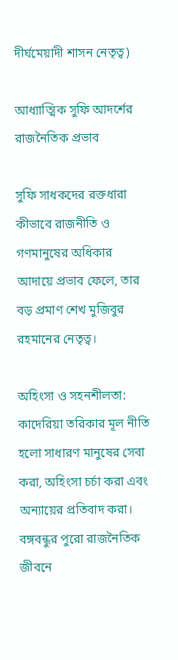দীর্ঘমেয়াদী শাসন নেতৃত্ব)

আধ্যাত্মিক সুফি আদর্শের রাজনৈতিক প্রভাব

সুফি সাধকদের রক্তধারা কীভাবে রাজনীতি ও গণমানুষের অধিকার আদায়ে প্রভাব ফেলে, তার বড় প্রমাণ শেখ মুজিবুর রহমানের নেতৃত্ব।

অহিংসা ও সহনশীলতা: কাদেরিয়া তরিকার মূল নীতি হলো সাধারণ মানুষের সেবা করা, অহিংসা চর্চা করা এবং অন্যায়ের প্রতিবাদ করা। বঙ্গবন্ধুর পুরো রাজনৈতিক জীবনে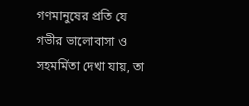গণমানুষের প্রতি যে গভীর ভালোবাসা ও সহমর্মিতা দেখা যায়, তা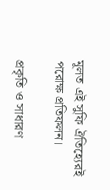মূলত এই সুফি ঐতিহ্যেরই পরোক্ষ প্রতিফলন।

প্রকৃতি ও সাধারণ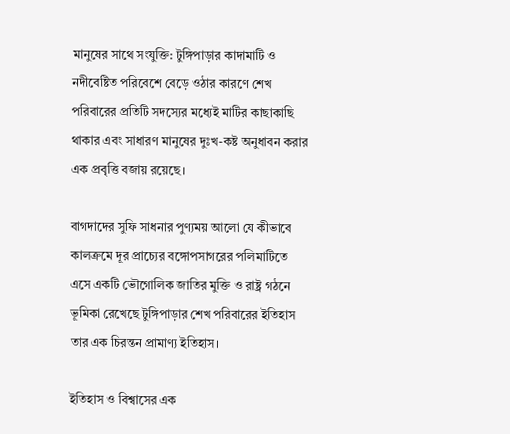মানুষের সাথে সংযুক্তি: টুঙ্গিপাড়ার কাদামাটি ও নদীবেষ্টিত পরিবেশে বেড়ে ওঠার কারণে শেখ পরিবারের প্রতিটি সদস্যের মধ্যেই মাটির কাছাকাছি থাকার এবং সাধারণ মানুষের দুঃখ-কষ্ট অনুধাবন করার এক প্রবৃত্তি বজায় রয়েছে।

বাগদাদের সুফি সাধনার পুণ্যময় আলো যে কীভাবে কালক্রমে দূর প্রাচ্যের বঙ্গোপসাগরের পলিমাটিতে এসে একটি ভৌগোলিক জাতির মুক্তি ও রাষ্ট্র গঠনে ভূমিকা রেখেছে টুঙ্গিপাড়ার শেখ পরিবারের ইতিহাস তার এক চিরন্তন প্রামাণ্য ইতিহাস।

ইতিহাস ও বিশ্বাসের এক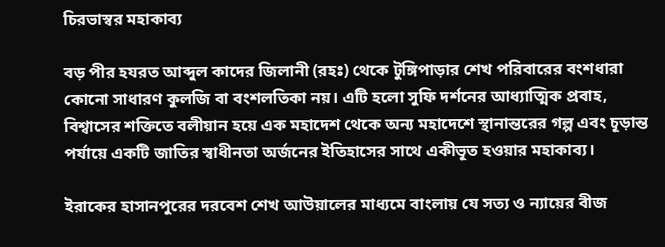চিরভাস্বর মহাকাব্য

বড় পীর হযরত আব্দুল কাদের জিলানী (রহঃ) থেকে টুঙ্গিপাড়ার শেখ পরিবারের বংশধারা কোনো সাধারণ কুলজি বা বংশলতিকা নয়। এটি হলো সুফি দর্শনের আধ্যাত্মিক প্রবাহ, বিশ্বাসের শক্তিতে বলীয়ান হয়ে এক মহাদেশ থেকে অন্য মহাদেশে স্থানান্তরের গল্প এবং চূড়ান্ত পর্যায়ে একটি জাতির স্বাধীনতা অর্জনের ইতিহাসের সাথে একীভূত হওয়ার মহাকাব্য।

ইরাকের হাসানপুরের দরবেশ শেখ আউয়ালের মাধ্যমে বাংলায় যে সত্য ও ন্যায়ের বীজ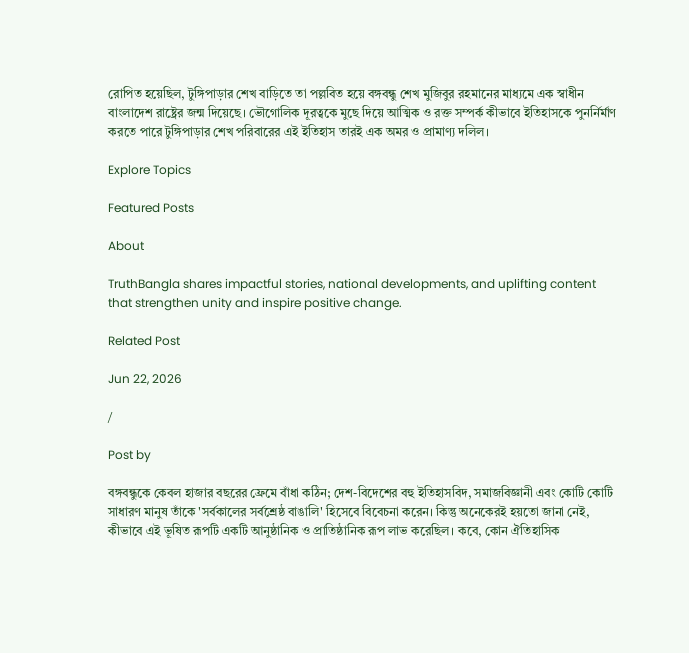রোপিত হয়েছিল, টুঙ্গিপাড়ার শেখ বাড়িতে তা পল্লবিত হয়ে বঙ্গবন্ধু শেখ মুজিবুর রহমানের মাধ্যমে এক স্বাধীন বাংলাদেশ রাষ্ট্রের জন্ম দিয়েছে। ভৌগোলিক দূরত্বকে মুছে দিয়ে আত্মিক ও রক্ত সম্পর্ক কীভাবে ইতিহাসকে পুনর্নির্মাণ করতে পারে টুঙ্গিপাড়ার শেখ পরিবারের এই ইতিহাস তারই এক অমর ও প্রামাণ্য দলিল।

Explore Topics

Featured Posts

About

TruthBangla shares impactful stories, national developments, and uplifting content that strengthen unity and inspire positive change.

Related Post

Jun 22, 2026

/

Post by

বঙ্গবন্ধুকে কেবল হাজার বছরের ফ্রেমে বাঁধা কঠিন; দেশ-বিদেশের বহু ইতিহাসবিদ, সমাজবিজ্ঞানী এবং কোটি কোটি সাধারণ মানুষ তাঁকে 'সর্বকালের সর্বশ্রেষ্ঠ বাঙালি' হিসেবে বিবেচনা করেন। কিন্তু অনেকেরই হয়তো জানা নেই, কীভাবে এই ভূষিত রূপটি একটি আনুষ্ঠানিক ও প্রাতিষ্ঠানিক রূপ লাভ করেছিল। কবে, কোন ঐতিহাসিক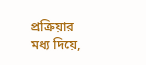প্রক্রিয়ার মধ্য দিয়ে,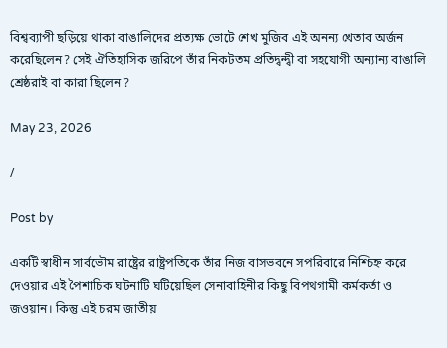বিশ্বব্যাপী ছড়িয়ে থাকা বাঙালিদের প্রত্যক্ষ ভোটে শেখ মুজিব এই অনন্য খেতাব অর্জন করেছিলেন? সেই ঐতিহাসিক জরিপে তাঁর নিকটতম প্রতিদ্বন্দ্বী বা সহযোগী অন্যান্য বাঙালি শ্রেষ্ঠরাই বা কারা ছিলেন?

May 23, 2026

/

Post by

একটি স্বাধীন সার্বভৌম রাষ্ট্রের রাষ্ট্রপতিকে তাঁর নিজ বাসভবনে সপরিবারে নিশ্চিহ্ন করে দেওয়ার এই পৈশাচিক ঘটনাটি ঘটিয়েছিল সেনাবাহিনীর কিছু বিপথগামী কর্মকর্তা ও জওয়ান। কিন্তু এই চরম জাতীয়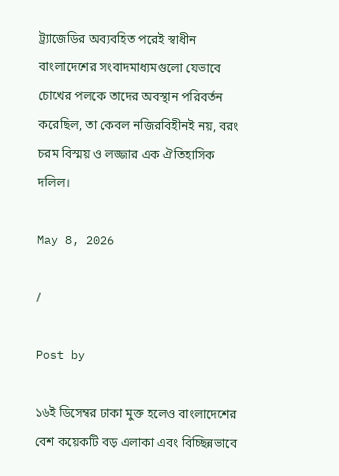ট্র্যাজেডির অব্যবহিত পরেই স্বাধীন বাংলাদেশের সংবাদমাধ্যমগুলো যেভাবে চোখের পলকে তাদের অবস্থান পরিবর্তন করেছিল, তা কেবল নজিরবিহীনই নয়, বরং চরম বিস্ময় ও লজ্জার এক ঐতিহাসিক দলিল।

May 8, 2026

/

Post by

১৬ই ডিসেম্বর ঢাকা মুক্ত হলেও বাংলাদেশের বেশ কয়েকটি বড় এলাকা এবং বিচ্ছিন্নভাবে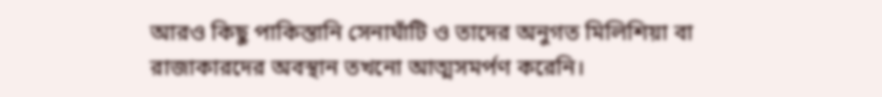আরও কিছু পাকিস্তানি সেনাঘাঁটি ও তাদের অনুগত মিলিশিয়া বা রাজাকারদের অবস্থান তখনো আত্মসমর্পণ করেনি।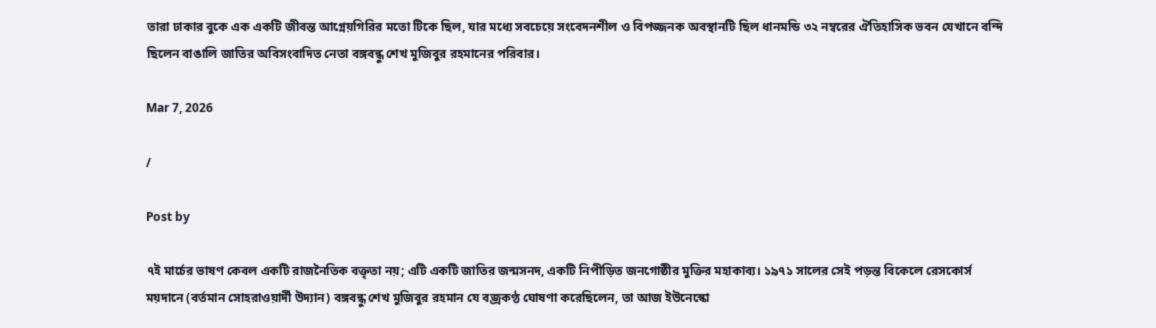তারা ঢাকার বুকে এক একটি জীবন্ত আগ্নেয়গিরির মতো টিকে ছিল, যার মধ্যে সবচেয়ে সংবেদনশীল ও বিপজ্জনক অবস্থানটি ছিল ধানমন্ডি ৩২ নম্বরের ঐতিহাসিক ভবন যেখানে বন্দি ছিলেন বাঙালি জাতির অবিসংবাদিত নেতা বঙ্গবন্ধু শেখ মুজিবুর রহমানের পরিবার।

Mar 7, 2026

/

Post by

৭ই মার্চের ভাষণ কেবল একটি রাজনৈতিক বক্তৃতা নয়; এটি একটি জাতির জন্মসনদ, একটি নিপীড়িত জনগোষ্ঠীর মুক্তির মহাকাব্য। ১৯৭১ সালের সেই পড়ন্ত বিকেলে রেসকোর্স ময়দানে (বর্তমান সোহরাওয়ার্দী উদ্যান) বঙ্গবন্ধু শেখ মুজিবুর রহমান যে বজ্রকণ্ঠ ঘোষণা করেছিলেন, তা আজ ইউনেস্কো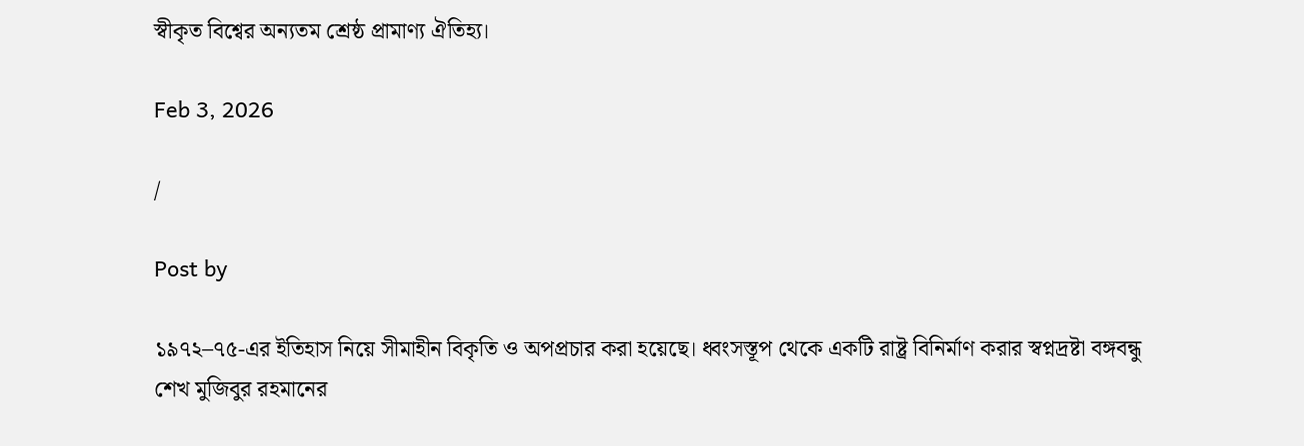স্বীকৃত বিশ্বের অন্যতম শ্রেষ্ঠ প্রামাণ্য ঐতিহ্য।

Feb 3, 2026

/

Post by

১৯৭২–৭৫-এর ইতিহাস নিয়ে সীমাহীন বিকৃতি ও অপপ্রচার করা হয়েছে। ধ্বংসস্তূপ থেকে একটি রাষ্ট্র বিনির্মাণ করার স্বপ্নদ্রষ্টা বঙ্গবন্ধু শেখ মুজিবুর রহমানের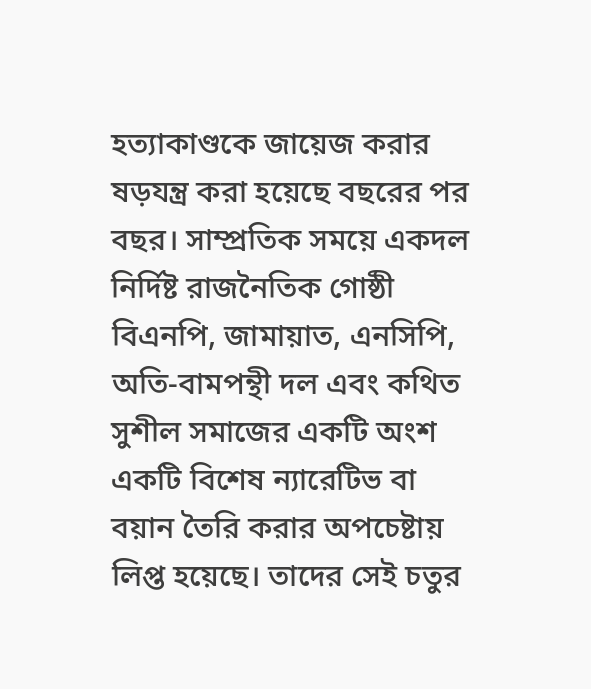হত্যাকাণ্ডকে জায়েজ করার ষড়যন্ত্র করা হয়েছে বছরের পর বছর। সাম্প্রতিক সময়ে একদল নির্দিষ্ট রাজনৈতিক গোষ্ঠী বিএনপি, জামায়াত, এনসিপি, অতি-বামপন্থী দল এবং কথিত সুশীল সমাজের একটি অংশ একটি বিশেষ ন্যারেটিভ বা বয়ান তৈরি করার অপচেষ্টায় লিপ্ত হয়েছে। তাদের সেই চতুর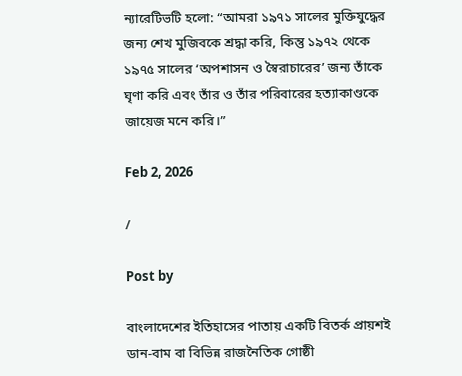ন্যারেটিভটি হলো: “আমরা ১৯৭১ সালের মুক্তিযুদ্ধের জন্য শেখ মুজিবকে শ্রদ্ধা করি, কিন্তু ১৯৭২ থেকে ১৯৭৫ সালের ‘অপশাসন ও স্বৈরাচারের’ জন্য তাঁকে ঘৃণা করি এবং তাঁর ও তাঁর পরিবারের হত্যাকাণ্ডকে জায়েজ মনে করি।”

Feb 2, 2026

/

Post by

বাংলাদেশের ইতিহাসের পাতায় একটি বিতর্ক প্রায়শই ডান-বাম বা বিভিন্ন রাজনৈতিক গোষ্ঠী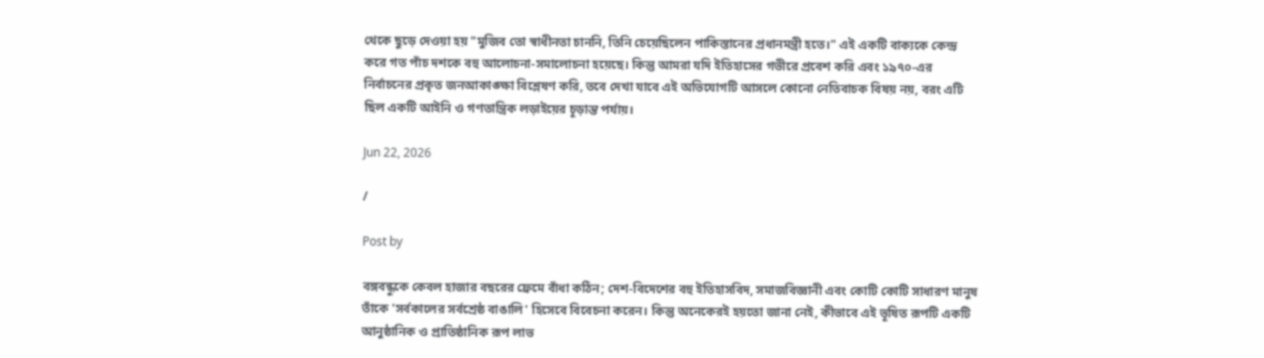থেকে ছুড়ে দেওয়া হয় "মুজিব তো স্বাধীনতা চাননি, তিনি চেয়েছিলেন পাকিস্তানের প্রধানমন্ত্রী হতে।" এই একটি বাক্যকে কেন্দ্র করে গত পাঁচ দশকে বহু আলোচনা-সমালোচনা হয়েছে। কিন্তু আমরা যদি ইতিহাসের গভীরে প্রবেশ করি এবং ১৯৭০-এর নির্বাচনের প্রকৃত জনআকাঙ্ক্ষা বিশ্লেষণ করি, তবে দেখা যাবে এই অভিযোগটি আসলে কোনো নেতিবাচক বিষয় নয়, বরং এটি ছিল একটি আইনি ও গণতান্ত্রিক লড়াইয়ের চূড়ান্ত পর্যায়।

Jun 22, 2026

/

Post by

বঙ্গবন্ধুকে কেবল হাজার বছরের ফ্রেমে বাঁধা কঠিন; দেশ-বিদেশের বহু ইতিহাসবিদ, সমাজবিজ্ঞানী এবং কোটি কোটি সাধারণ মানুষ তাঁকে 'সর্বকালের সর্বশ্রেষ্ঠ বাঙালি' হিসেবে বিবেচনা করেন। কিন্তু অনেকেরই হয়তো জানা নেই, কীভাবে এই ভূষিত রূপটি একটি আনুষ্ঠানিক ও প্রাতিষ্ঠানিক রূপ লাভ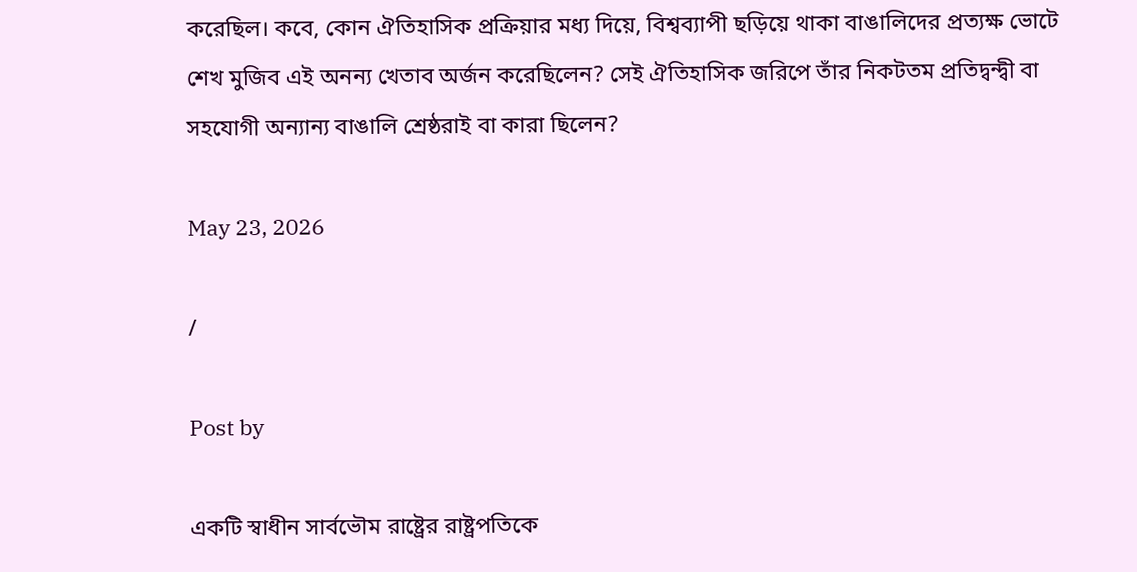করেছিল। কবে, কোন ঐতিহাসিক প্রক্রিয়ার মধ্য দিয়ে, বিশ্বব্যাপী ছড়িয়ে থাকা বাঙালিদের প্রত্যক্ষ ভোটে শেখ মুজিব এই অনন্য খেতাব অর্জন করেছিলেন? সেই ঐতিহাসিক জরিপে তাঁর নিকটতম প্রতিদ্বন্দ্বী বা সহযোগী অন্যান্য বাঙালি শ্রেষ্ঠরাই বা কারা ছিলেন?

May 23, 2026

/

Post by

একটি স্বাধীন সার্বভৌম রাষ্ট্রের রাষ্ট্রপতিকে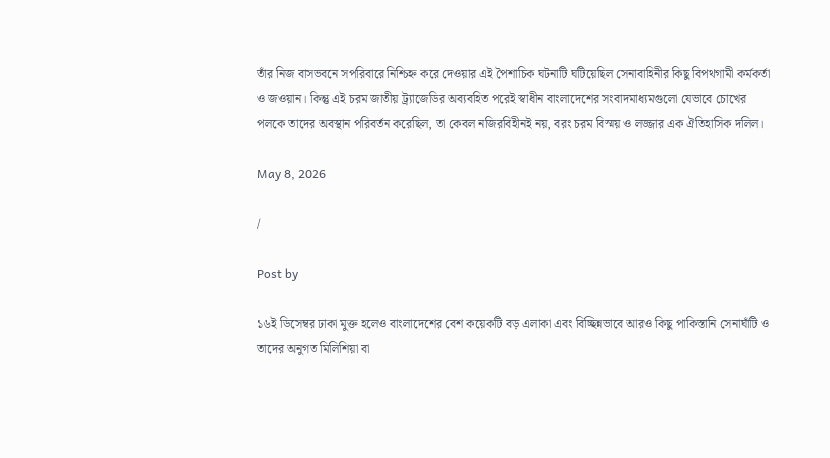তাঁর নিজ বাসভবনে সপরিবারে নিশ্চিহ্ন করে দেওয়ার এই পৈশাচিক ঘটনাটি ঘটিয়েছিল সেনাবাহিনীর কিছু বিপথগামী কর্মকর্তা ও জওয়ান। কিন্তু এই চরম জাতীয় ট্র্যাজেডির অব্যবহিত পরেই স্বাধীন বাংলাদেশের সংবাদমাধ্যমগুলো যেভাবে চোখের পলকে তাদের অবস্থান পরিবর্তন করেছিল, তা কেবল নজিরবিহীনই নয়, বরং চরম বিস্ময় ও লজ্জার এক ঐতিহাসিক দলিল।

May 8, 2026

/

Post by

১৬ই ডিসেম্বর ঢাকা মুক্ত হলেও বাংলাদেশের বেশ কয়েকটি বড় এলাকা এবং বিচ্ছিন্নভাবে আরও কিছু পাকিস্তানি সেনাঘাঁটি ও তাদের অনুগত মিলিশিয়া বা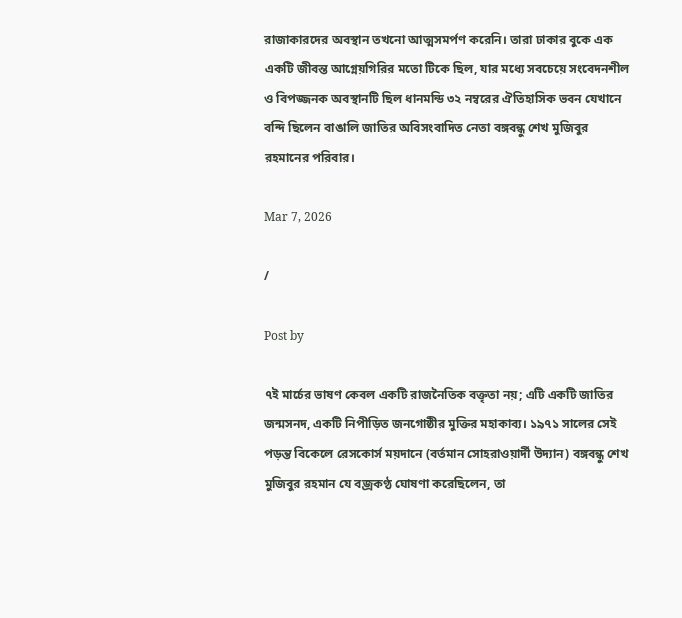রাজাকারদের অবস্থান তখনো আত্মসমর্পণ করেনি। তারা ঢাকার বুকে এক একটি জীবন্ত আগ্নেয়গিরির মতো টিকে ছিল, যার মধ্যে সবচেয়ে সংবেদনশীল ও বিপজ্জনক অবস্থানটি ছিল ধানমন্ডি ৩২ নম্বরের ঐতিহাসিক ভবন যেখানে বন্দি ছিলেন বাঙালি জাতির অবিসংবাদিত নেতা বঙ্গবন্ধু শেখ মুজিবুর রহমানের পরিবার।

Mar 7, 2026

/

Post by

৭ই মার্চের ভাষণ কেবল একটি রাজনৈতিক বক্তৃতা নয়; এটি একটি জাতির জন্মসনদ, একটি নিপীড়িত জনগোষ্ঠীর মুক্তির মহাকাব্য। ১৯৭১ সালের সেই পড়ন্ত বিকেলে রেসকোর্স ময়দানে (বর্তমান সোহরাওয়ার্দী উদ্যান) বঙ্গবন্ধু শেখ মুজিবুর রহমান যে বজ্রকণ্ঠ ঘোষণা করেছিলেন, তা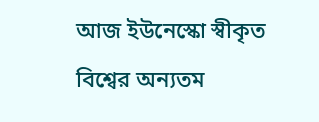আজ ইউনেস্কো স্বীকৃত বিশ্বের অন্যতম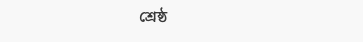শ্রেষ্ঠ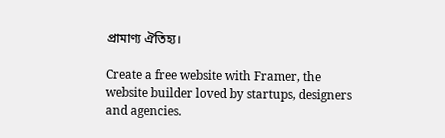প্রামাণ্য ঐতিহ্য।

Create a free website with Framer, the website builder loved by startups, designers and agencies.